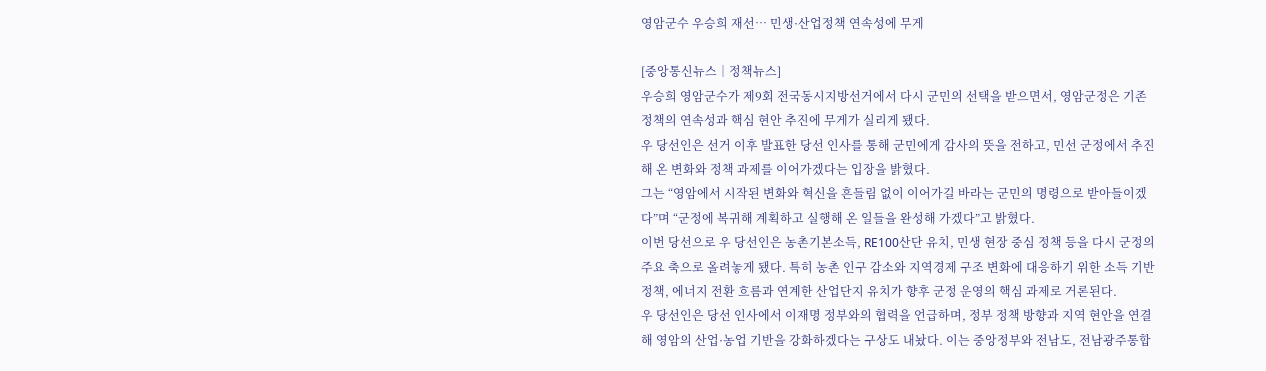영암군수 우승희 재선… 민생·산업정책 연속성에 무게

[중앙통신뉴스│정책뉴스]
우승희 영암군수가 제9회 전국동시지방선거에서 다시 군민의 선택을 받으면서, 영암군정은 기존 정책의 연속성과 핵심 현안 추진에 무게가 실리게 됐다.
우 당선인은 선거 이후 발표한 당선 인사를 통해 군민에게 감사의 뜻을 전하고, 민선 군정에서 추진해 온 변화와 정책 과제를 이어가겠다는 입장을 밝혔다.
그는 “영암에서 시작된 변화와 혁신을 흔들림 없이 이어가길 바라는 군민의 명령으로 받아들이겠다”며 “군정에 복귀해 계획하고 실행해 온 일들을 완성해 가겠다”고 밝혔다.
이번 당선으로 우 당선인은 농촌기본소득, RE100산단 유치, 민생 현장 중심 정책 등을 다시 군정의 주요 축으로 올려놓게 됐다. 특히 농촌 인구 감소와 지역경제 구조 변화에 대응하기 위한 소득 기반 정책, 에너지 전환 흐름과 연계한 산업단지 유치가 향후 군정 운영의 핵심 과제로 거론된다.
우 당선인은 당선 인사에서 이재명 정부와의 협력을 언급하며, 정부 정책 방향과 지역 현안을 연결해 영암의 산업·농업 기반을 강화하겠다는 구상도 내놨다. 이는 중앙정부와 전남도, 전남광주통합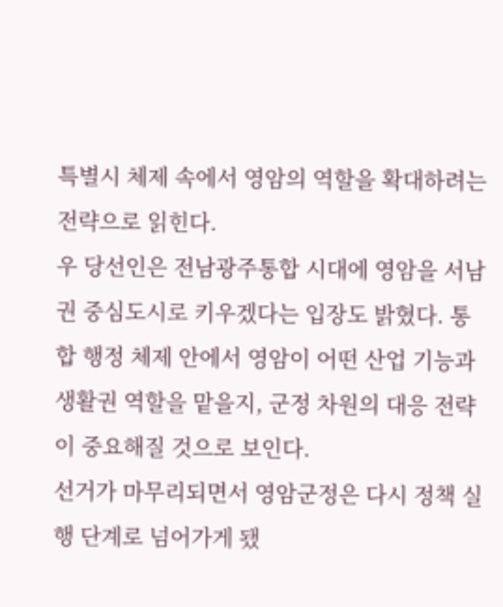특별시 체제 속에서 영암의 역할을 확대하려는 전략으로 읽힌다.
우 당선인은 전남광주통합 시대에 영암을 서남권 중심도시로 키우겠다는 입장도 밝혔다. 통합 행정 체제 안에서 영암이 어떤 산업 기능과 생활권 역할을 맡을지, 군정 차원의 대응 전략이 중요해질 것으로 보인다.
선거가 마무리되면서 영암군정은 다시 정책 실행 단계로 넘어가게 됐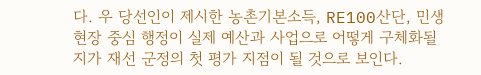다. 우 당선인이 제시한 농촌기본소득, RE100산단, 민생 현장 중심 행정이 실제 예산과 사업으로 어떻게 구체화될지가 재선 군정의 첫 평가 지점이 될 것으로 보인다.